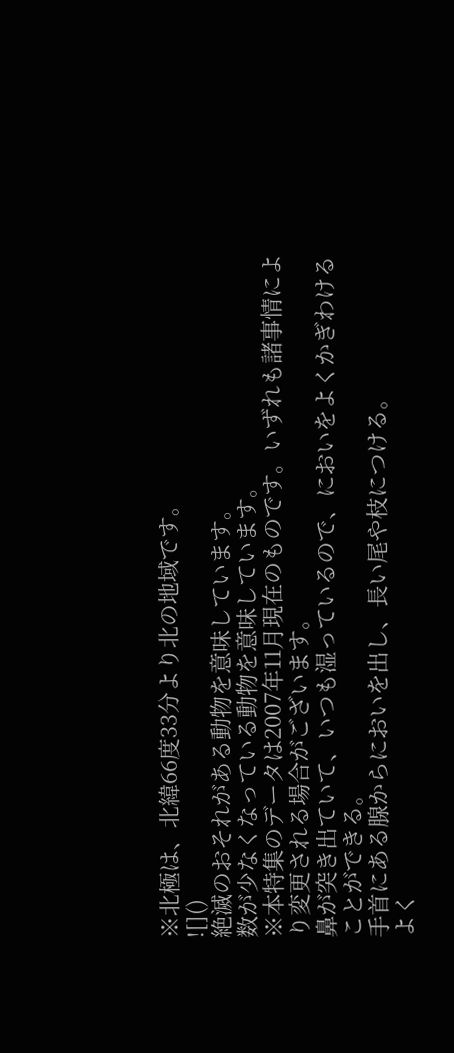※北極は、北緯66度33分より北の地域です。
![]()
絶滅のおそれがある動物を意味しています。
数が少なくなっている動物を意味しています。
※本特集のデータは2007年11月現在のものです。いずれも諸事情により変更される場合がございます。
鼻が突き出ていて、いつも湿っているので、においをよくかぎわけることができる。
手首にある腺からにおいを出し、長い尾や枝につける。
よく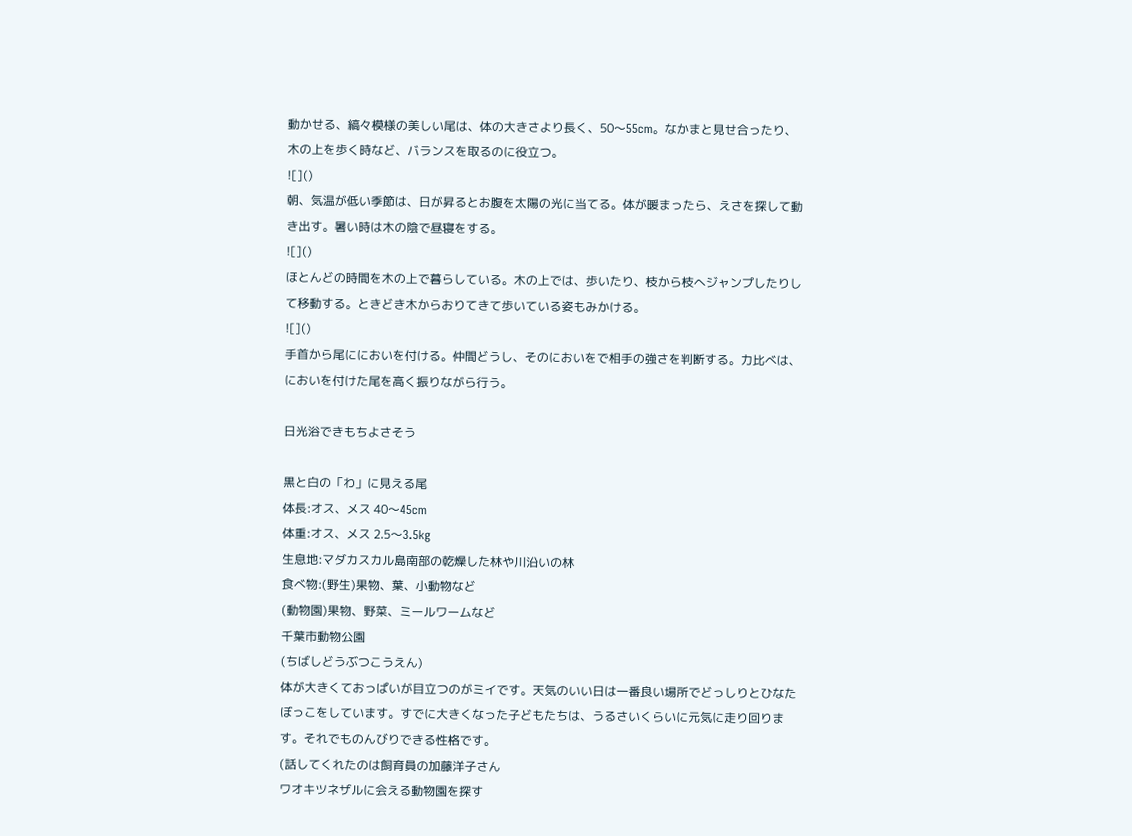動かせる、縞々模様の美しい尾は、体の大きさより長く、50〜55cm。なかまと見せ合ったり、木の上を歩く時など、バランスを取るのに役立つ。
![]()
朝、気温が低い季節は、日が昇るとお腹を太陽の光に当てる。体が暖まったら、えさを探して動き出す。暑い時は木の陰で昼寝をする。
![]()
ほとんどの時間を木の上で暮らしている。木の上では、歩いたり、枝から枝へジャンプしたりして移動する。ときどき木からおりてきて歩いている姿もみかける。
![]()
手首から尾ににおいを付ける。仲間どうし、そのにおいをで相手の強さを判断する。力比べは、においを付けた尾を高く振りながら行う。

日光浴できもちよさそう

黒と白の「わ」に見える尾
体長:オス、メス 40〜45cm
体重:オス、メス 2.5〜3.5kg
生息地:マダカスカル島南部の乾燥した林や川沿いの林
食べ物:(野生)果物、葉、小動物など
(動物園)果物、野菜、ミールワームなど
千葉市動物公園
(ちばしどうぶつこうえん)
体が大きくておっぱいが目立つのがミイです。天気のいい日は一番良い場所でどっしりとひなたぼっこをしています。すでに大きくなった子どもたちは、うるさいくらいに元気に走り回ります。それでものんびりできる性格です。
(話してくれたのは飼育員の加藤洋子さん
ワオキツネザルに会える動物園を探す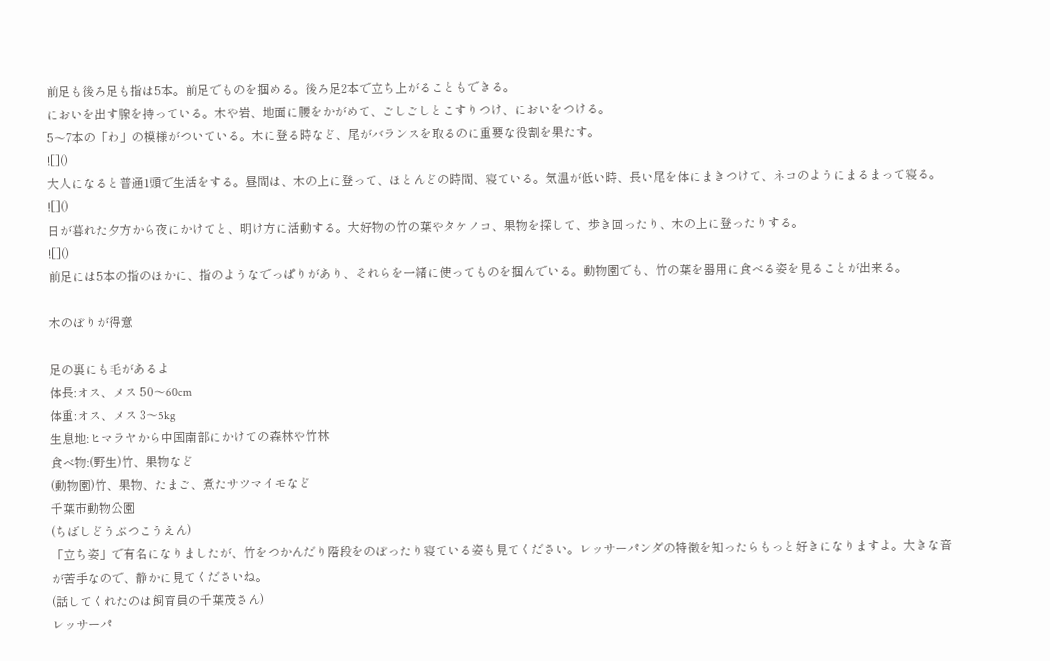前足も後ろ足も指は5本。前足でものを掴める。後ろ足2本で立ち上がることもできる。
においを出す腺を持っている。木や岩、地面に腰をかがめて、ごしごしとこすりつけ、においをつける。
5〜7本の「わ」の模様がついている。木に登る時など、尾がバランスを取るのに重要な役割を果たす。
![]()
大人になると普通1頭で生活をする。昼間は、木の上に登って、ほとんどの時間、寝ている。気温が低い時、長い尾を体にまきつけて、ネコのようにまるまって寝る。
![]()
日が暮れた夕方から夜にかけてと、明け方に活動する。大好物の竹の葉やタケノコ、果物を探して、歩き回ったり、木の上に登ったりする。
![]()
前足には5本の指のほかに、指のようなでっぱりがあり、それらを一緒に使ってものを掴んでいる。動物園でも、竹の葉を器用に食べる姿を見ることが出来る。

木のぼりが得意

足の裏にも毛があるよ
体長:オス、メス 50〜60cm
体重:オス、メス 3〜5kg
生息地:ヒマラヤから中国南部にかけての森林や竹林
食べ物:(野生)竹、果物など
(動物園)竹、果物、たまご、煮たサツマイモなど
千葉市動物公園
(ちばしどうぶつこうえん)
「立ち姿」で有名になりましたが、竹をつかんだり階段をのぼったり寝ている姿も見てください。レッサーパンダの特徴を知ったらもっと好きになりますよ。大きな音が苦手なので、静かに見てくださいね。
(話してくれたのは飼育員の千葉茂さん)
レッサーパ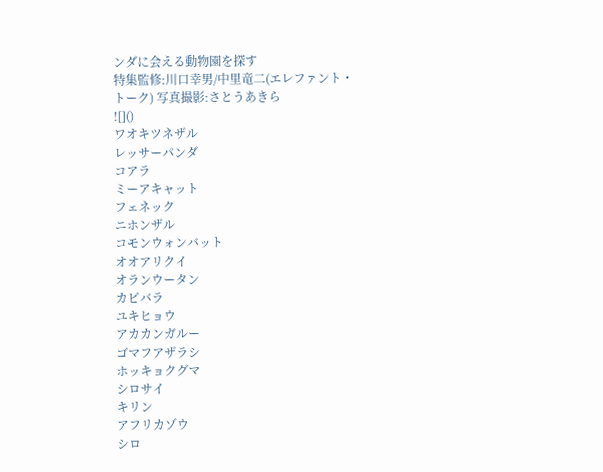ンダに会える動物園を探す
特集監修:川口幸男/中里竜二(エレファント・トーク) 写真撮影:さとうあきら
![]()
ワオキツネザル
レッサーパンダ
コアラ
ミーアキャット
フェネック
ニホンザル
コモンウォンバット
オオアリクイ
オランウータン
カピバラ
ユキヒョウ
アカカンガルー
ゴマフアザラシ
ホッキョクグマ
シロサイ
キリン
アフリカゾウ
シロ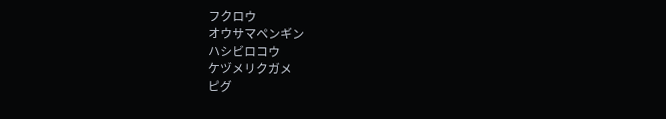フクロウ
オウサマペンギン
ハシビロコウ
ケヅメリクガメ
ピグ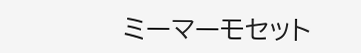ミーマーモセット